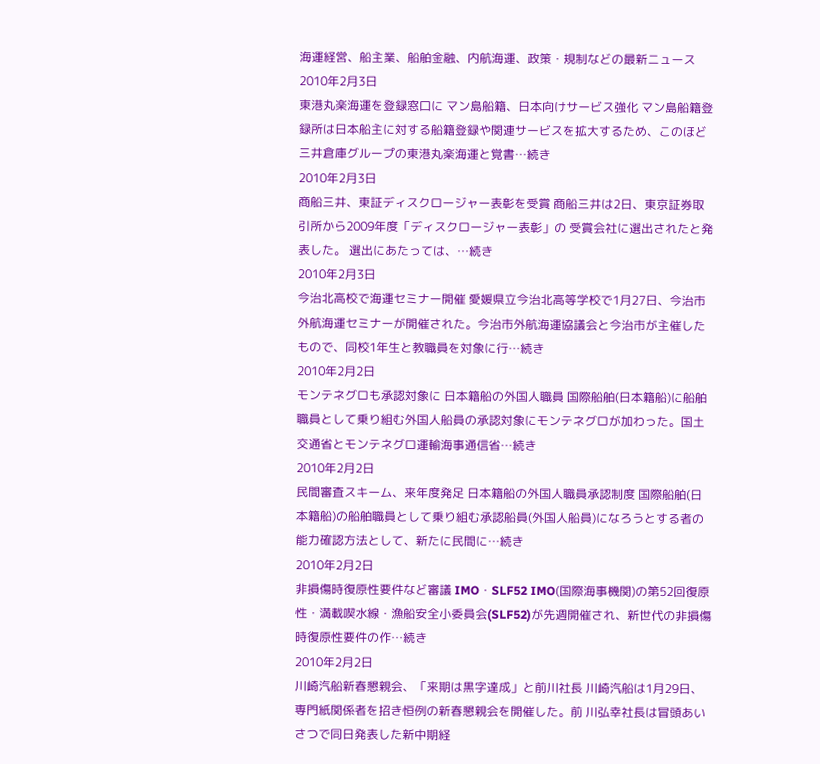海運経営、船主業、船舶金融、内航海運、政策・規制などの最新ニュース
2010年2月3日
東港丸楽海運を登録窓口に マン島船籍、日本向けサービス強化 マン島船籍登録所は日本船主に対する船籍登録や関連サービスを拡大するため、このほど三井倉庫グループの東港丸楽海運と覚書…続き
2010年2月3日
商船三井、東証ディスクロージャー表彰を受賞 商船三井は2日、東京証券取引所から2009年度「ディスクロージャー表彰」の 受賞会社に選出されたと発表した。 選出にあたっては、…続き
2010年2月3日
今治北高校で海運セミナー開催 愛媛県立今治北高等学校で1月27日、今治市外航海運セミナーが開催された。今治市外航海運協議会と今治市が主催したもので、同校1年生と教職員を対象に行…続き
2010年2月2日
モンテネグロも承認対象に 日本籍船の外国人職員 国際船舶(日本籍船)に船舶職員として乗り組む外国人船員の承認対象にモンテネグロが加わった。国土交通省とモンテネグロ運輸海事通信省…続き
2010年2月2日
民間審査スキーム、来年度発足 日本籍船の外国人職員承認制度 国際船舶(日本籍船)の船舶職員として乗り組む承認船員(外国人船員)になろうとする者の能力確認方法として、新たに民間に…続き
2010年2月2日
非損傷時復原性要件など審議 IMO・SLF52 IMO(国際海事機関)の第52回復原性・満載喫水線・漁船安全小委員会(SLF52)が先週開催され、新世代の非損傷時復原性要件の作…続き
2010年2月2日
川崎汽船新春懇親会、「来期は黒字達成」と前川社長 川崎汽船は1月29日、専門紙関係者を招き恒例の新春懇親会を開催した。前 川弘幸社長は冒頭あいさつで同日発表した新中期経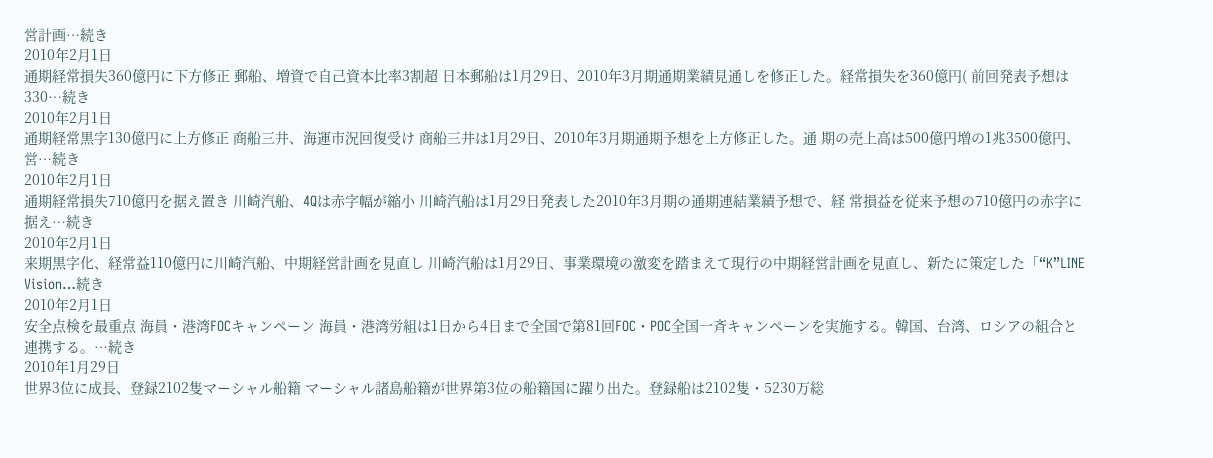営計画…続き
2010年2月1日
通期経常損失360億円に下方修正 郵船、増資で自己資本比率3割超 日本郵船は1月29日、2010年3月期通期業績見通しを修正した。経常損失を360億円( 前回発表予想は330…続き
2010年2月1日
通期経常黒字130億円に上方修正 商船三井、海運市況回復受け 商船三井は1月29日、2010年3月期通期予想を上方修正した。通 期の売上高は500億円増の1兆3500億円、営…続き
2010年2月1日
通期経常損失710億円を据え置き 川崎汽船、4Qは赤字幅が縮小 川崎汽船は1月29日発表した2010年3月期の通期連結業績予想で、経 常損益を従来予想の710億円の赤字に据え…続き
2010年2月1日
来期黒字化、経常益110億円に川崎汽船、中期経営計画を見直し 川崎汽船は1月29日、事業環境の激変を踏まえて現行の中期経営計画を見直し、新たに策定した「“K”LINE Vision…続き
2010年2月1日
安全点検を最重点 海員・港湾FOCキャンペーン 海員・港湾労組は1日から4日まで全国で第81回FOC・POC全国一斉キャンペーンを実施する。韓国、台湾、ロシアの組合と連携する。…続き
2010年1月29日
世界3位に成長、登録2102隻マーシャル船籍 マーシャル諸島船籍が世界第3位の船籍国に躍り出た。登録船は2102隻・5230万総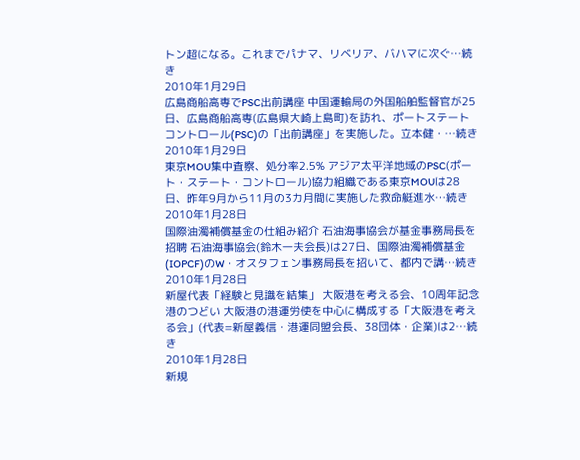トン超になる。これまでパナマ、リベリア、バハマに次ぐ…続き
2010年1月29日
広島商船高専でPSC出前講座 中国運輸局の外国船舶監督官が25日、広島商船高専(広島県大崎上島町)を訪れ、ポートステートコントロール(PSC)の「出前講座」を実施した。立本健・…続き
2010年1月29日
東京MOU集中査察、処分率2.5% アジア太平洋地域のPSC(ポート・ステート・コントロール)協力組織である東京MOUは28日、昨年9月から11月の3カ月間に実施した救命艇進水…続き
2010年1月28日
国際油濁補償基金の仕組み紹介 石油海事協会が基金事務局長を招聘 石油海事協会(鈴木一夫会長)は27日、国際油濁補償基金(IOPCF)のW・オスタフェン事務局長を招いて、都内で講…続き
2010年1月28日
新屋代表「経験と見識を結集」 大阪港を考える会、10周年記念港のつどい 大阪港の港運労使を中心に構成する「大阪港を考える会」(代表=新屋義信・港運同盟会長、38団体・企業)は2…続き
2010年1月28日
新規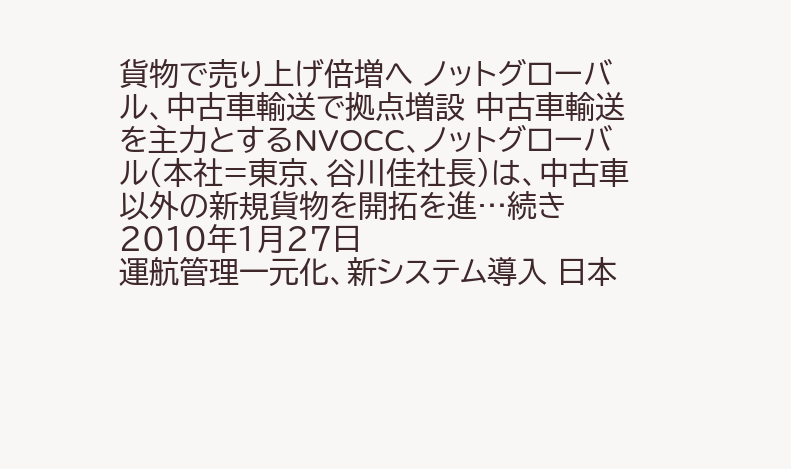貨物で売り上げ倍増へ ノットグローバル、中古車輸送で拠点増設 中古車輸送を主力とするNVOCC、ノットグローバル(本社=東京、谷川佳社長)は、中古車以外の新規貨物を開拓を進…続き
2010年1月27日
運航管理一元化、新システム導入 日本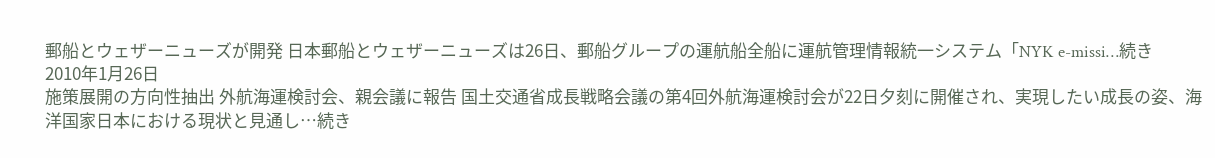郵船とウェザーニューズが開発 日本郵船とウェザーニューズは26日、郵船グループの運航船全船に運航管理情報統一システム「NYK e-missi…続き
2010年1月26日
施策展開の方向性抽出 外航海運検討会、親会議に報告 国土交通省成長戦略会議の第4回外航海運検討会が22日夕刻に開催され、実現したい成長の姿、海 洋国家日本における現状と見通し…続き